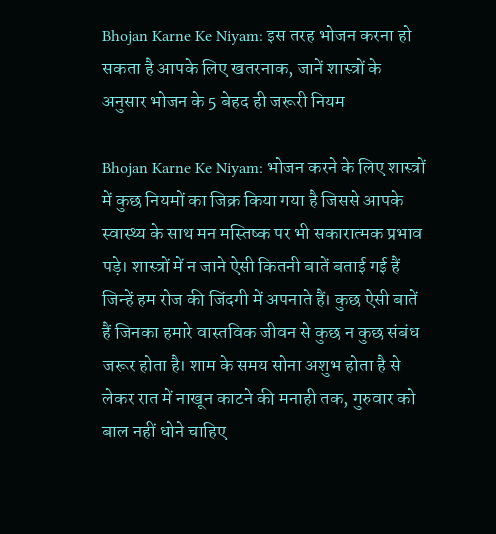Bhojan Karne Ke Niyam: इस तरह भोजन करना हो सकता है आपके लिए खतरनाक, जानें शास्त्रों के अनुसार भोजन के 5 बेहद ही जरूरी नियम

Bhojan Karne Ke Niyam: भोजन करने के लिए शास्त्रों में कुछ नियमों का जिक्र किया गया है जिससे आपके स्वास्थ्य के साथ मन मस्तिष्क पर भी सकारात्मक प्रभाव पड़े। शास्त्रों में न जाने ऐसी कितनी बातें बताई गई हैं जिन्हें हम रोज की जिंदगी में अपनाते हैं। कुछ ऐसी बातें हैं जिनका हमारे वास्तविक जीवन से कुछ न कुछ संबंध जरूर होता है। शाम के समय सोना अशुभ होता है से लेकर रात में नाखून काटने की मनाही तक, गुरुवार को बाल नहीं धोने चाहिए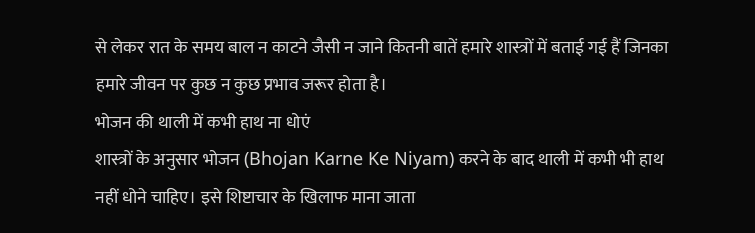से लेकर रात के समय बाल न काटने जैसी न जाने कितनी बातें हमारे शास्त्रों में बताई गई हैं जिनका हमारे जीवन पर कुछ न कुछ प्रभाव जरूर होता है।
भोजन की थाली में कभी हाथ ना धोएं
शास्त्रों के अनुसार भोजन (Bhojan Karne Ke Niyam) करने के बाद थाली में कभी भी हाथ नहीं धोने चाहिए। इसे शिष्टाचार के खिलाफ माना जाता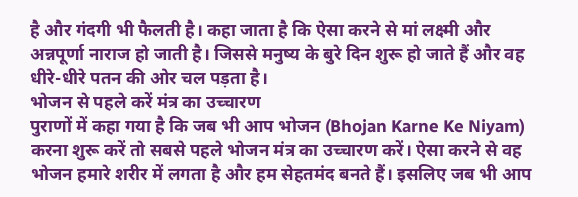है और गंदगी भी फैलती है। कहा जाता है कि ऐसा करने से मां लक्ष्मी और अन्नपूर्णा नाराज हो जाती है। जिससे मनुष्य के बुरे दिन शुरू हो जाते हैं और वह धीरे-धीरे पतन की ओर चल पड़ता है।
भोजन से पहले करें मंत्र का उच्चारण
पुराणों में कहा गया है कि जब भी आप भोजन (Bhojan Karne Ke Niyam) करना शुरू करें तो सबसे पहले भोजन मंत्र का उच्चारण करें। ऐसा करने से वह भोजन हमारे शरीर में लगता है और हम सेहतमंद बनते हैं। इसलिए जब भी आप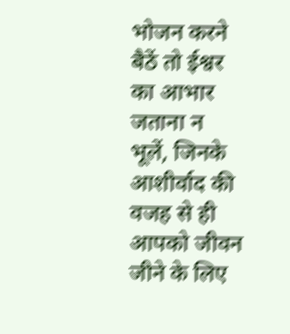भोजन करने बैठें तो ईश्वर का आभार जताना न भूलें, जिनके आशीर्वाद की वजह से ही आपको जीवन जीने के लिए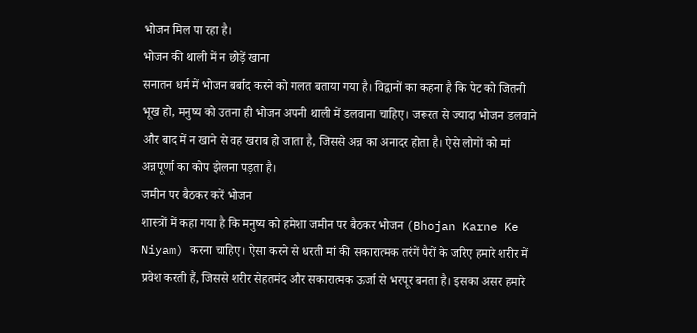भोजन मिल पा रहा है।
भोजन की थाली में न छोड़ें खाना
सनातन धर्म में भोजन बर्बाद करने को गलत बताया गया है। विद्वानों का कहना है कि पेट को जितनी भूख हो, मनुष्य को उतना ही भोजन अपनी थाली में डलवाना चाहिए। जरूरत से ज्यादा भोजन डलवाने और बाद में न खाने से वह खराब हो जाता है, जिससे अन्न का अनादर होता है। ऐसे लोगों को मां अन्नपूर्णा का कोप झेलना पड़ता है।
जमीन पर बैठकर करें भोजन
शास्त्रों में कहा गया है कि मनुष्य को हमेशा जमीन पर बैठकर भोजन (Bhojan Karne Ke Niyam) करना चाहिए। ऐसा करने से धरती मां की सकारात्मक तरंगें पैरों के जरिए हमारे शरीर में प्रवेश करती हैं, जिससे शरीर सेहतमंद और सकारात्मक ऊर्जा से भरपूर बनता है। इसका असर हमारे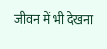जीवन में भी देखना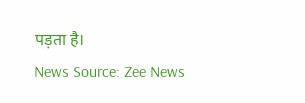पड़ता है।
News Source: Zee News